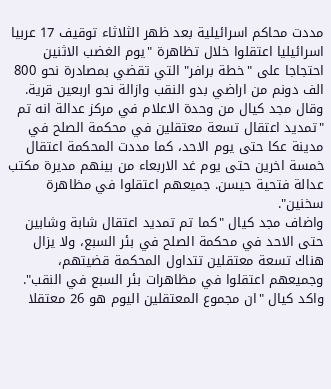مددت محاكم اسرائيلية بعد ظهر الثلاثاء توقيف 17 عربيا اسرائيليا اعتقلوا خلال تظاهرة "يوم الغضب الاثنين احتجاجا على "خطة برافر" التي تقضي بمصادرة نحو 800 الف دونم من اراضي بدو النقب وازالة نحو اربعين قرية.
وقال مجد كيال من وحدة الاعلام في مركز عدالة انه تم "تمديد اعتقال تسعة معتقلين في محكمة الصلح في مدينة عكا حتى يوم الاحد، كما مددت المحكمة اعتقال خمسة اخرين حتى يوم غد الاربعاء من بينهم مديرة مكتب عدالة فتحية حيسن. جميعهم اعتقلوا في مظاهرة سخنين".
واضاف مجد كيال "كما تم تمديد اعتقال شابة وشابين حتى الاحد في محكمة الصلح في بئر السبع، ولا يزال هناك تسعة معتقلين تتداول المحكمة قضيتهم، وجميعهم اعتقلوا في مظاهرات بئر السبع في النقب".
واكد كيال "ان مجموع المعتقلين اليوم هو 26 معتقلا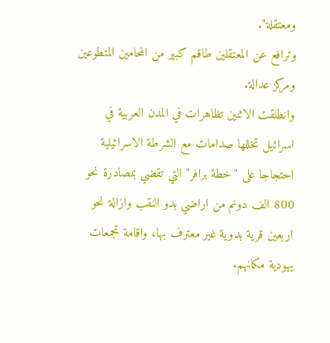ومعتقلة".
وترافع عن المعتقلين طاقم كبير من المحامين المتطوعين ومركز عدالة.
وانطلقت الاثنين تظاهرات في المدن العربية في اسرائيل تخللها صدامات مع الشرطة الاسرائيلية احتجاجا على "خطة برافر" التي تقضي بمصادرة نحو 800 الف دونم من اراضي بدو النقب وازالة نحو اربعين قرية بدوية غير معترف بها، واقامة تجمعات يهودية مكانهم.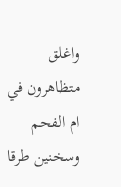واغلق متظاهرون في ام الفحم وسخنين طرقا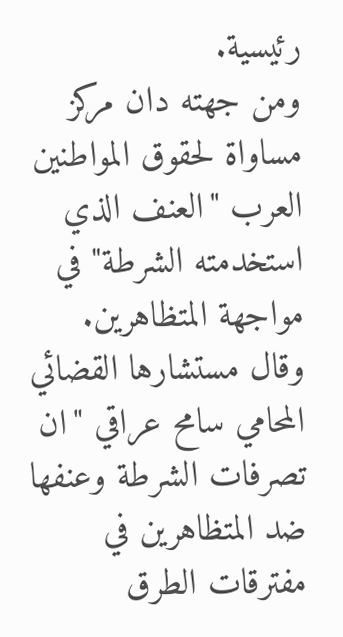رئيسية.
ومن جهته دان مركز مساواة لحقوق المواطنين العرب "العنف الذي استخدمته الشرطة" في مواجهة المتظاهرين.
وقال مستشارها القضائي المحامي سامح عراقي "ان تصرفات الشرطة وعنفها ضد المتظاهرين في مفترقات الطرق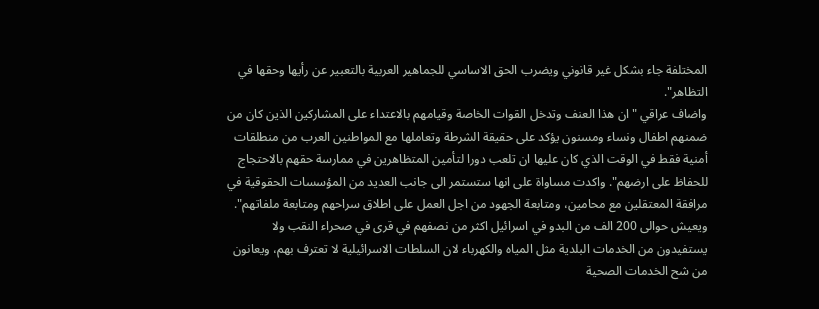المختلفة جاء بشكل غير قانوني ويضرب الحق الاساسي للجماهير العربية بالتعبير عن رأيها وحقها في التظاهر".
واضاف عراقي "ان هذا العنف وتدخل القوات الخاصة وقيامهم بالاعتداء على المشاركين الذين كان من ضمنهم اطفال ونساء ومسنون يؤكد على حقيقة الشرطة وتعاملها مع المواطنين العرب من منطلقات أمنية فقط في الوقت الذي كان عليها ان تلعب دورا لتأمين المتظاهرين في ممارسة حقهم بالاحتجاج للحفاظ على ارضهم". واكدت مساواة على انها ستستمر الى جانب العديد من المؤسسات الحقوقية في مرافقة المعتقلين مع محامين، ومتابعة الجهود من اجل العمل على اطلاق سراحهم ومتابعة ملفاتهم".
ويعيش حوالى 200 الف من البدو في اسرائيل اكثر من نصفهم في قرى في صحراء النقب ولا يستفيدون من الخدمات البلدية مثل المياه والكهرباء لان السلطات الاسرائيلية لا تعترف بهم، ويعانون من شح الخدمات الصحية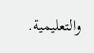والتعليمية.